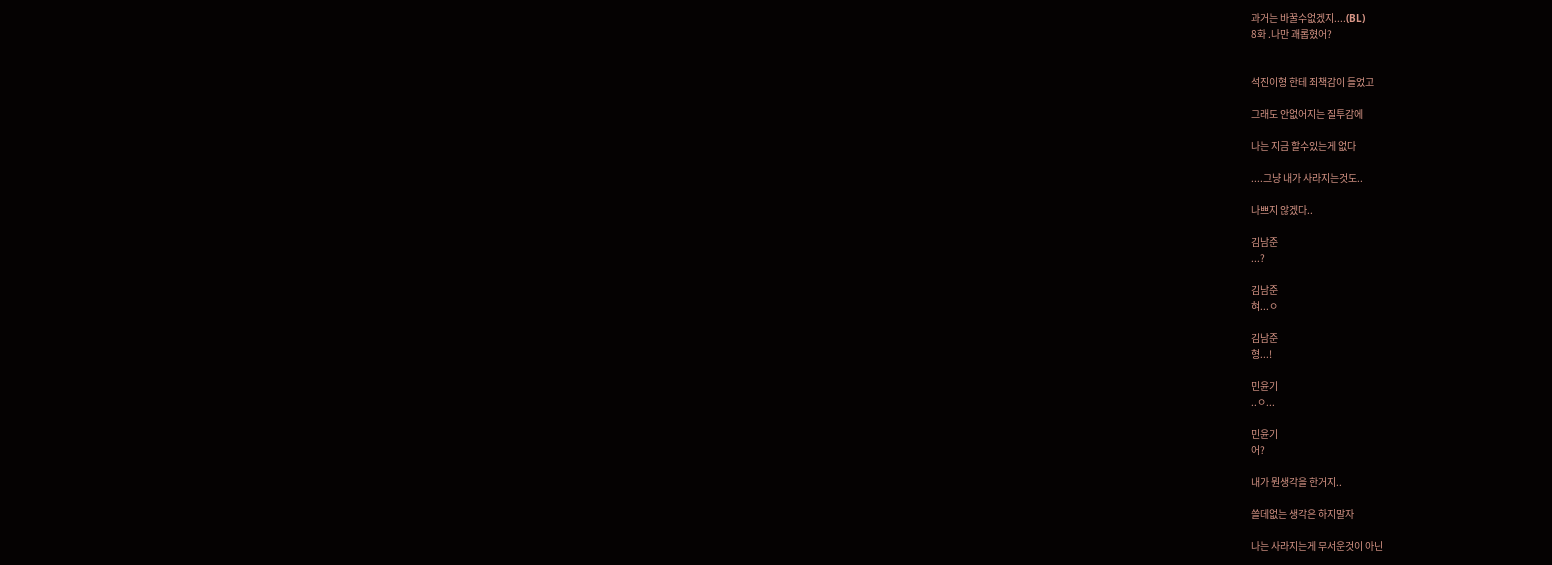과거는 바꿀수없겠지....(BL)
8화 .나만 괘롭혔어?


석진이형 한테 죄책감이 들었고

그래도 안없어지는 질투감에

나는 지금 할수있는게 없다

....그냥 내가 사라지는것도..

나쁘지 않겠다..

김남준
...?

김남준
혀...ㅇ

김남준
형...!

민윤기
..ㅇ...

민윤기
어?

내가 뭔생각을 한거지..

쓸데없는 생각은 하지말자

나는 사라지는게 무서운것이 아닌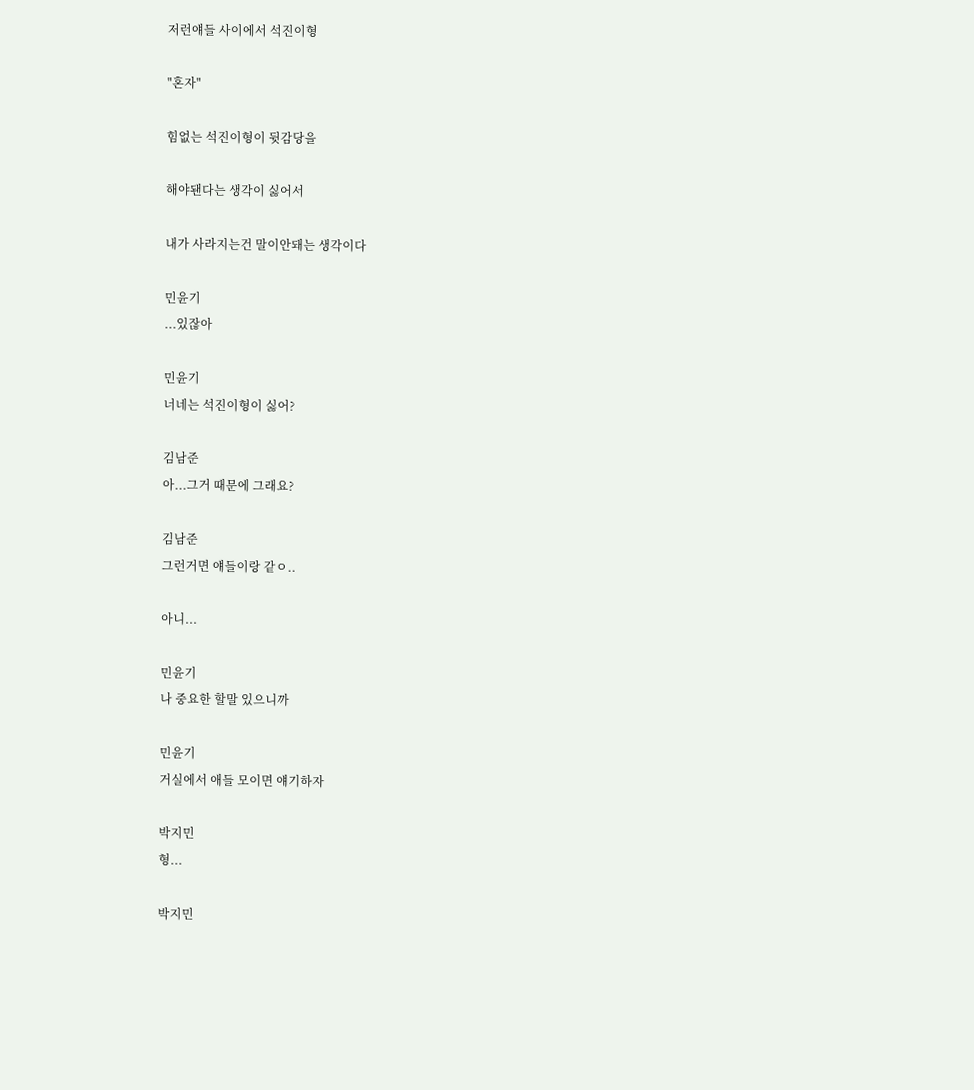저런얘들 사이에서 석진이형

"혼자"

힘없는 석진이형이 뒷감당을

해야됀다는 생각이 싫어서

내가 사라지는건 말이안돼는 생각이다

민윤기
...있잖아

민윤기
너네는 석진이형이 싫어?

김남준
아...그거 때문에 그래요?

김남준
그런거면 얘들이랑 같ㅇ..

아니...

민윤기
나 중요한 할말 있으니까

민윤기
거실에서 애들 모이면 얘기하자

박지민
형...

박지민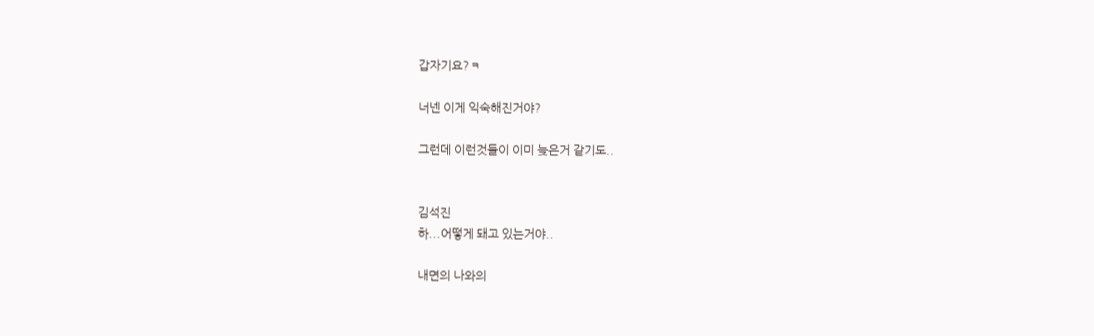갑자기요?ㅋ

너넨 이게 익숙해진거야?

그런데 이런것들이 이미 늦은거 같기도..


김석진
하...어떻게 돼고 있는거야..

내면의 나와의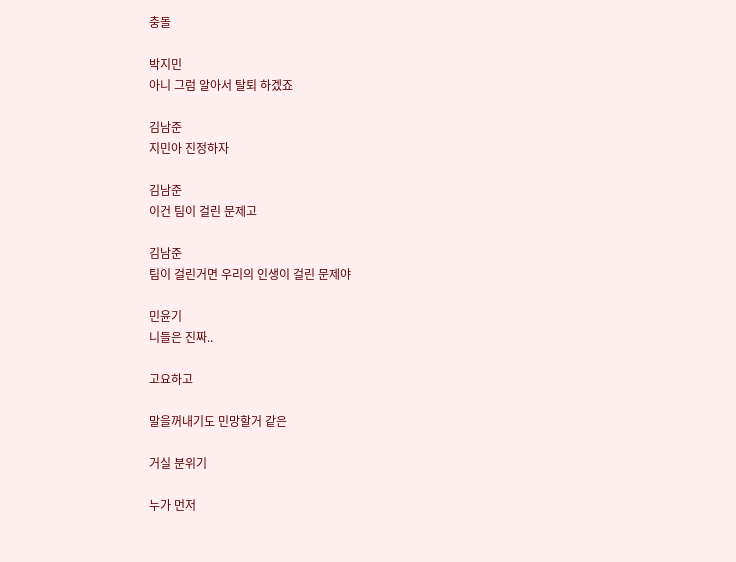충돌

박지민
아니 그럼 알아서 탈퇴 하겠죠

김남준
지민아 진정하자

김남준
이건 팀이 걸린 문제고

김남준
팀이 걸린거면 우리의 인생이 걸린 문제야

민윤기
니들은 진짜..

고요하고

말을꺼내기도 민망할거 같은

거실 분위기

누가 먼저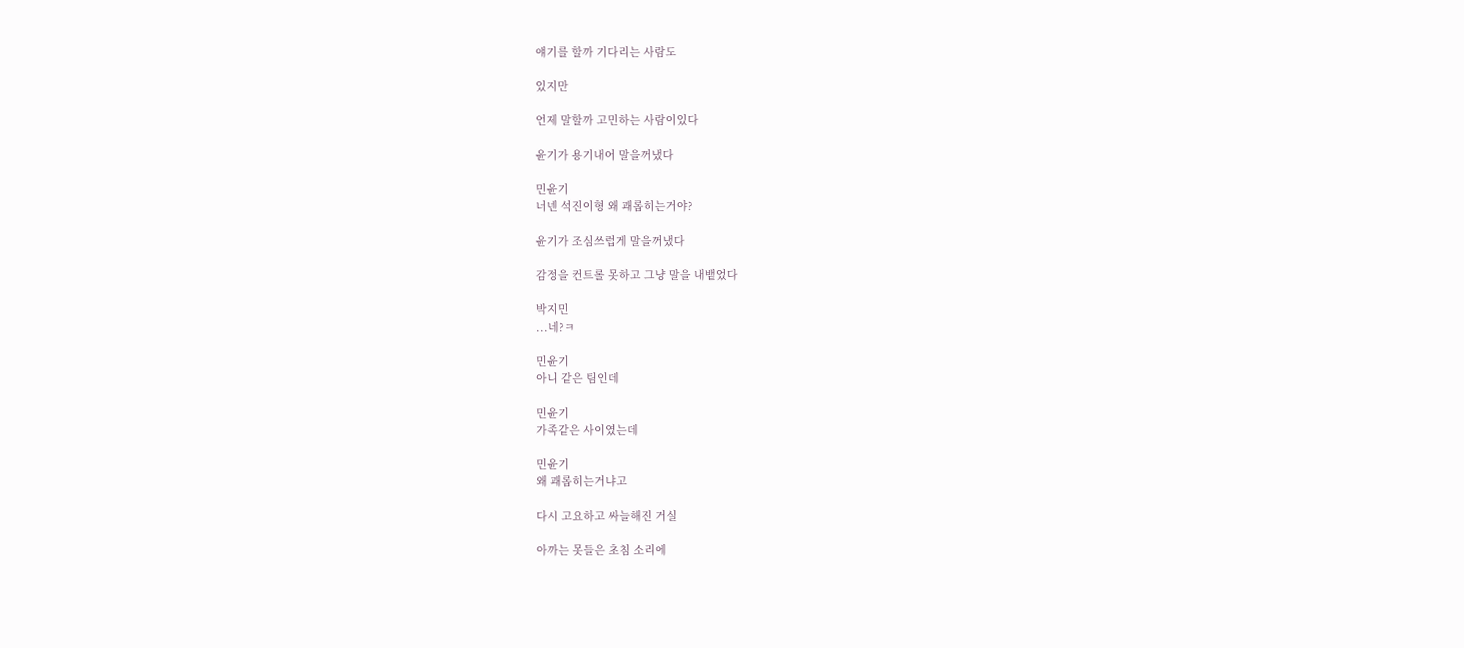얘기를 할까 기다리는 사람도

있지만

언제 말할까 고민하는 사람이있다

윤기가 용기내어 말을꺼냈다

민윤기
너넨 석진이형 왜 괘롭히는거야?

윤기가 조심쓰럽게 말을꺼냈다

감정을 컨트롤 못하고 그냥 말을 내뱉었다

박지민
...네?ㅋ

민윤기
아니 같은 팀인데

민윤기
가족같은 사이였는데

민윤기
왜 괘롭히는거냐고

다시 고요하고 싸늘해진 거실

아까는 못들은 초침 소리에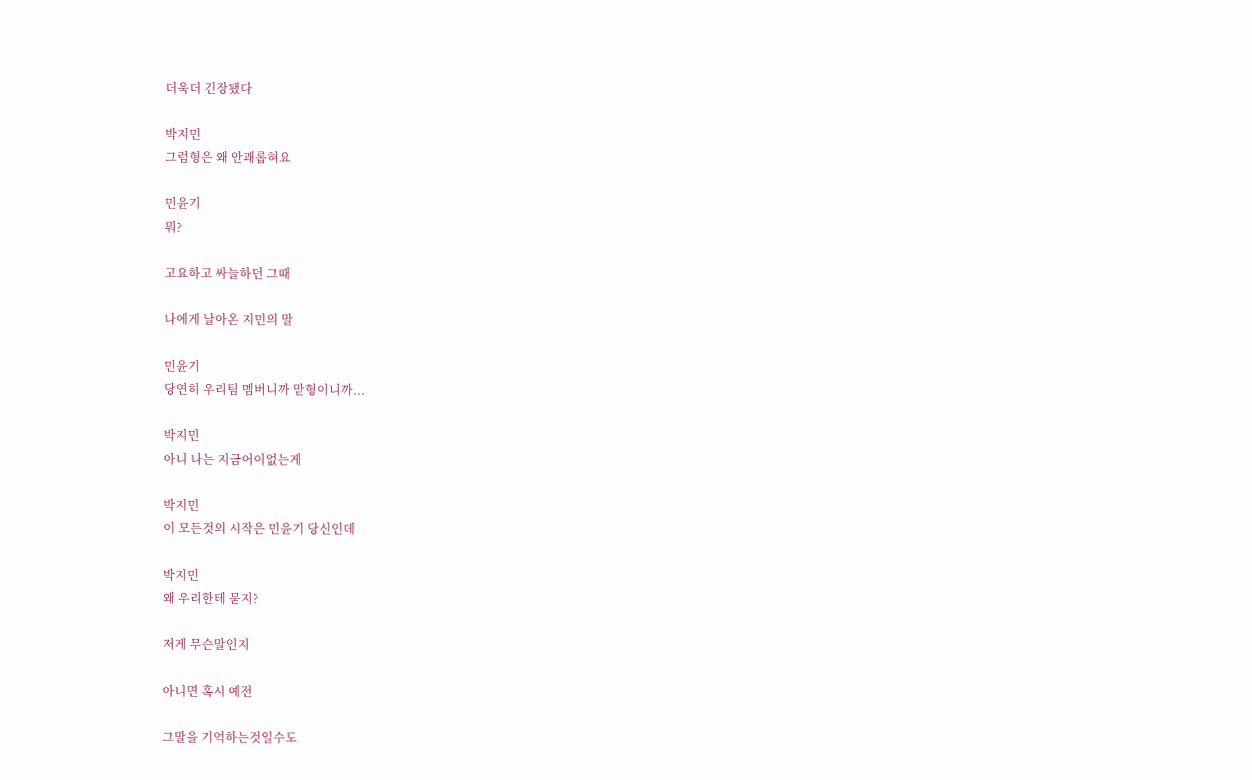더욱더 긴장됐다

박지민
그럼형은 왜 안괘롭혀요

민윤기
뭐?

고요하고 싸늘하던 그때

나에게 날아온 지민의 말

민윤기
당연히 우리팀 멤버니까 맏형이니까...

박지민
아니 나는 지금어이없는게

박지민
이 모든것의 시작은 민윤기 당신인데

박지민
왜 우리한테 묻지?

저게 무슨말인지

아니면 혹시 예전

그말을 기억하는것일수도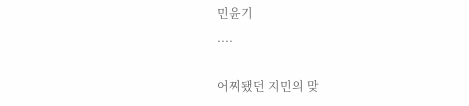민윤기
....

어찌됐던 지민의 맞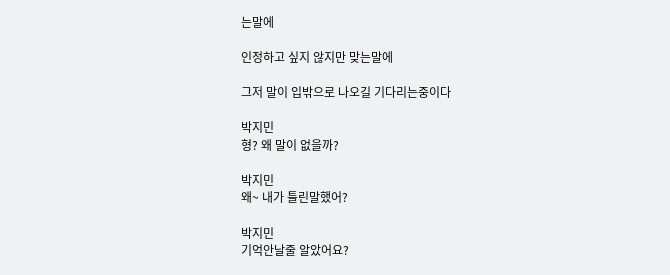는말에

인정하고 싶지 않지만 맞는말에

그저 말이 입밖으로 나오길 기다리는중이다

박지민
형? 왜 말이 없을까?

박지민
왜~ 내가 틀린말했어?

박지민
기억안날줄 알았어요?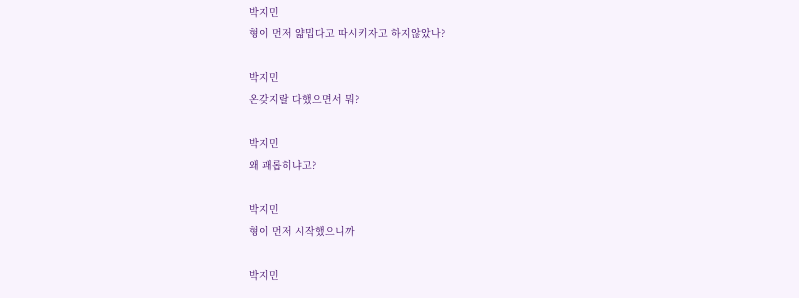박지민
형이 먼저 얇밉다고 따시키자고 하지않았나?

박지민
온갖지랄 다했으면서 뭐?

박지민
왜 괘롭히냐고?

박지민
형이 먼저 시작했으니까

박지민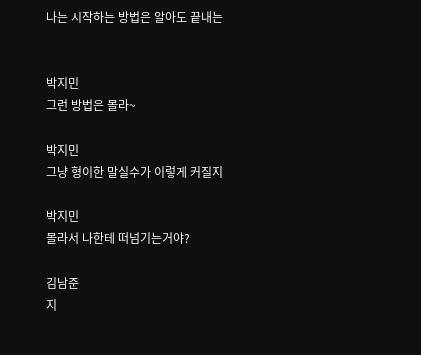나는 시작하는 방법은 알아도 끝내는


박지민
그런 방법은 몰라~

박지민
그냥 형이한 말실수가 이렇게 커질지

박지민
몰라서 나한테 떠넘기는거야?

김남준
지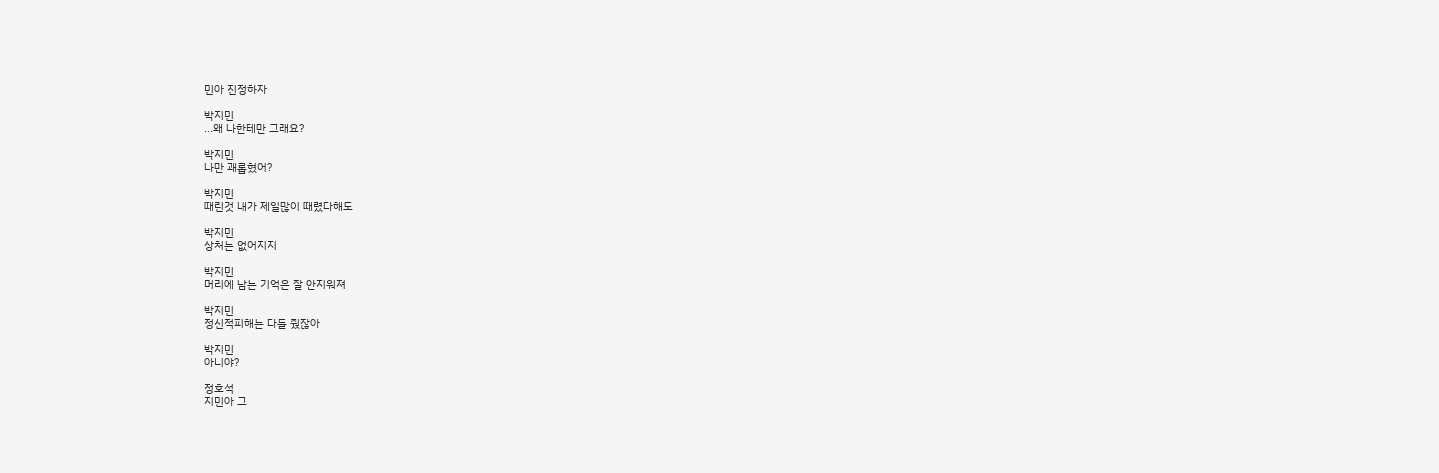민아 진정하자

박지민
...왜 나한테만 그래요?

박지민
나만 괘롭혔어?

박지민
때린것 내가 제일많이 때렸다해도

박지민
상처는 없어지지

박지민
머리에 남는 기억은 잘 안지워져

박지민
정신적피해는 다들 줬잖아

박지민
아니야?

정호석
지민아 그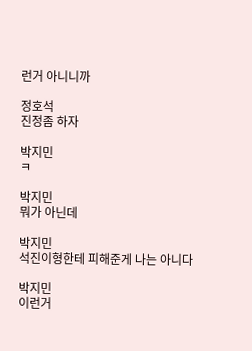런거 아니니까

정호석
진정좀 하자

박지민
ㅋ

박지민
뭐가 아닌데

박지민
석진이형한테 피해준게 나는 아니다

박지민
이런거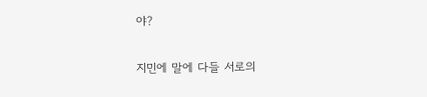야?

지민에 말에 다들 서로의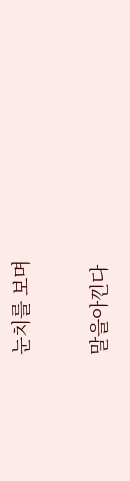눈치를 보며

말을아낀다